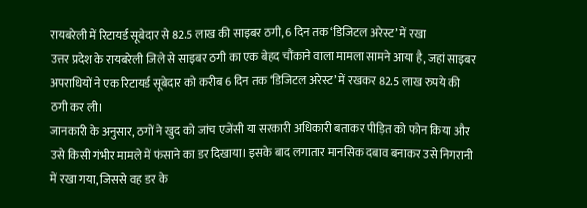रायबरेली में रिटायर्ड सूबेदार से 82.5 लाख की साइबर ठगी, 6 दिन तक ‘डिजिटल अरेस्ट’ में रखा
उत्तर प्रदेश के रायबरेली जिले से साइबर ठगी का एक बेहद चौंकाने वाला मामला सामने आया है, जहां साइबर अपराधियों ने एक रिटायर्ड सूबेदार को करीब 6 दिन तक ‘डिजिटल अरेस्ट’ में रखकर 82.5 लाख रुपये की ठगी कर ली।
जानकारी के अनुसार, ठगों ने खुद को जांच एजेंसी या सरकारी अधिकारी बताकर पीड़ित को फोन किया और उसे किसी गंभीर मामले में फंसाने का डर दिखाया। इसके बाद लगातार मानसिक दबाव बनाकर उसे निगरानी में रखा गया, जिससे वह डर के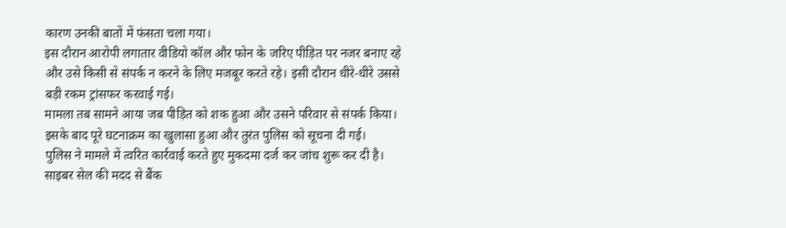कारण उनकी बातों में फंसता चला गया।
इस दौरान आरोपी लगातार वीडियो कॉल और फोन के जरिए पीड़ित पर नजर बनाए रहे और उसे किसी से संपर्क न करने के लिए मजबूर करते रहे। इसी दौरान धीरे-धीरे उससे बड़ी रकम ट्रांसफर करवाई गई।
मामला तब सामने आया जब पीड़ित को शक हुआ और उसने परिवार से संपर्क किया। इसके बाद पूरे घटनाक्रम का खुलासा हुआ और तुरंत पुलिस को सूचना दी गई।
पुलिस ने मामले में त्वरित कार्रवाई करते हुए मुकदमा दर्ज कर जांच शुरू कर दी है। साइबर सेल की मदद से बैंक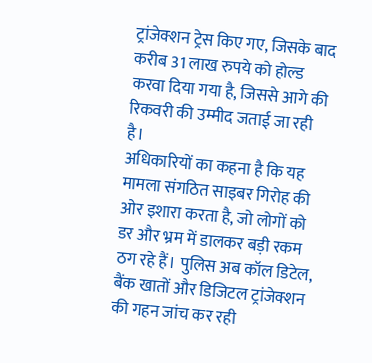ट्रांजेक्शन ट्रेस किए गए, जिसके बाद करीब 31 लाख रुपये को होल्ड करवा दिया गया है, जिससे आगे की रिकवरी की उम्मीद जताई जा रही है।
अधिकारियों का कहना है कि यह मामला संगठित साइबर गिरोह की ओर इशारा करता है, जो लोगों को डर और भ्रम में डालकर बड़ी रकम ठग रहे हैं। पुलिस अब कॉल डिटेल, बैंक खातों और डिजिटल ट्रांजेक्शन की गहन जांच कर रही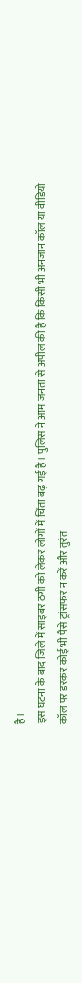है।
इस घटना के बाद जिले में साइबर ठगी को लेकर लोगों में चिंता बढ़ गई है। पुलिस ने आम जनता से अपील की है कि किसी भी अनजान कॉल या वीडियो कॉल पर डरकर कोई भी पैसे ट्रांसफर न करें और तुरंत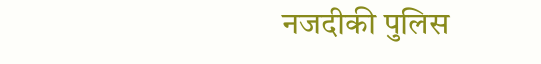नजदीकी पुलिस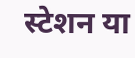स्टेशन या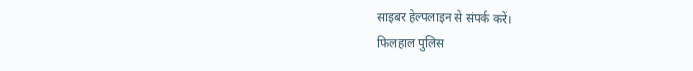साइबर हेल्पलाइन से संपर्क करें।
फिलहाल पुलिस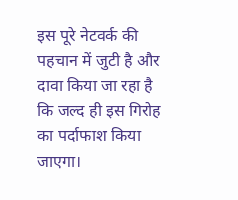इस पूरे नेटवर्क की पहचान में जुटी है और दावा किया जा रहा है कि जल्द ही इस गिरोह का पर्दाफाश किया जाएगा।